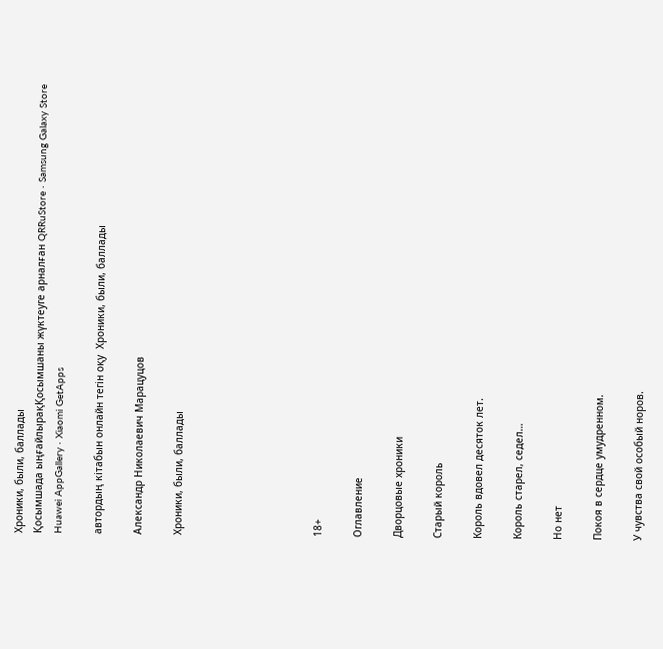Хроники, были, баллады
Қосымшада ыңғайлырақҚосымшаны жүктеуге арналған QRRuStore · Samsung Galaxy Store
Huawei AppGallery · Xiaomi GetApps

автордың кітабын онлайн тегін оқу  Хроники, были, баллады

Александр Николаевич Марацуцов

Хроники, были, баллады






18+

Оглавление

Дворцовые хроники

Старый король

Король вдовел десяток лет.

Король старел, седел…

Но нет

Покоя в сердце умудренном.

У чувства свой особый норов.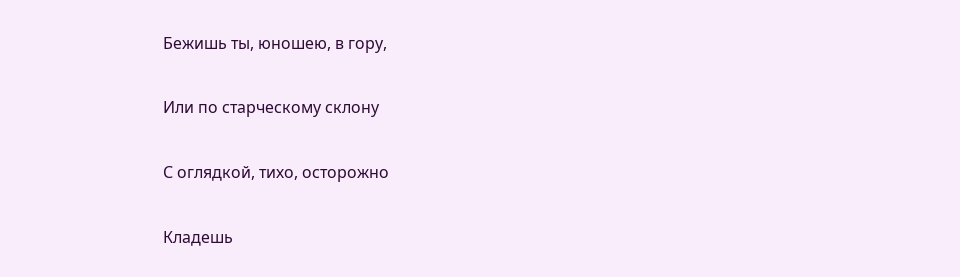Бежишь ты, юношею, в гору,

Или по старческому склону

С оглядкой, тихо, осторожно

Кладешь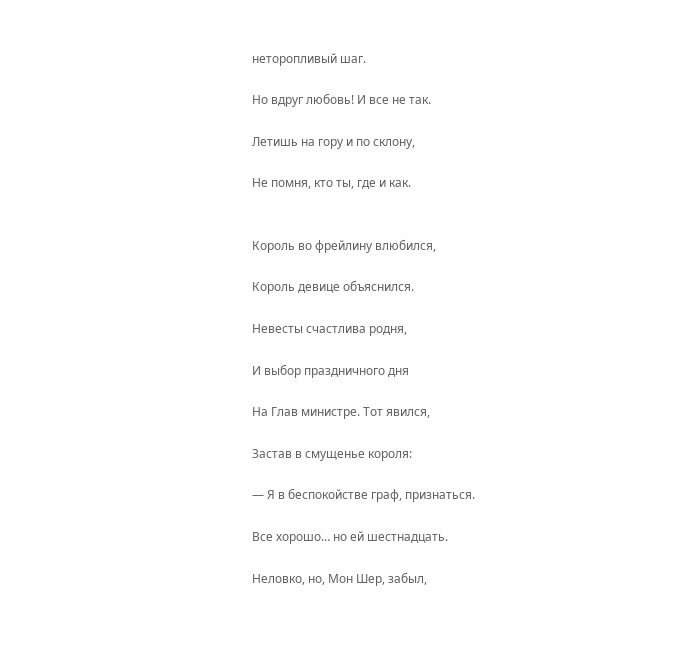неторопливый шаг.

Но вдруг любовь! И все не так.

Летишь на гору и по склону,

Не помня, кто ты, где и как.


Король во фрейлину влюбился,

Король девице объяснился.

Невесты счастлива родня,

И выбор праздничного дня

На Глав министре. Тот явился,

Застав в смущенье короля:

— Я в беспокойстве граф, признаться.

Все хорошо… но ей шестнадцать.

Неловко, но, Мон Шер, забыл,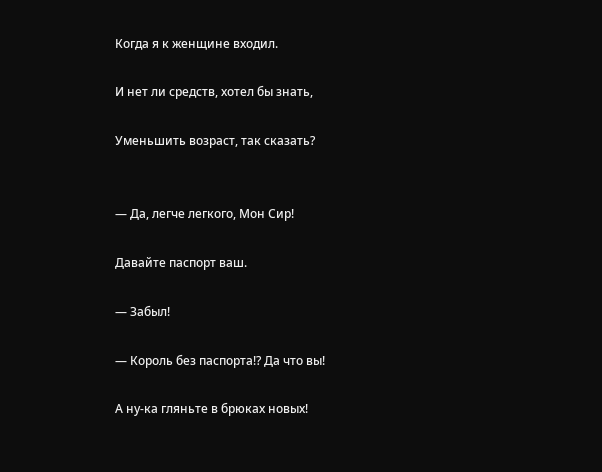Когда я к женщине входил.

И нет ли средств, хотел бы знать,

Уменьшить возраст, так сказать?


— Да, легче легкого, Мон Сир!

Давайте паспорт ваш.

— Забыл!

— Король без паспорта!? Да что вы!

А ну-ка гляньте в брюках новых!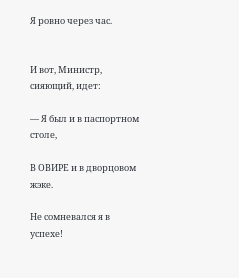Я ровно через час.


И вот, Министр, сияющий, идет:

— Я был и в паспортном столе,

В ОВИРЕ и в дворцовом жэке.

Не сомневался я в успехе!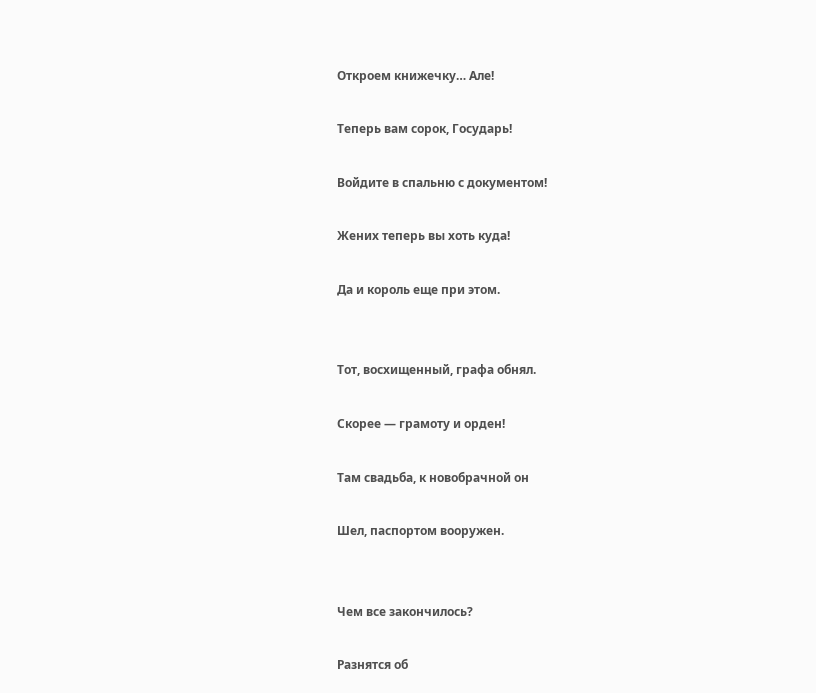Откроем книжечку… Але!

Теперь вам сорок, Государь!

Войдите в спальню с документом!

Жених теперь вы хоть куда!

Да и король еще при этом.


Тот, восхищенный, графа обнял.

Скорее — грамоту и орден!

Там свадьба, к новобрачной он

Шел, паспортом вооружен.


Чем все закончилось?

Разнятся об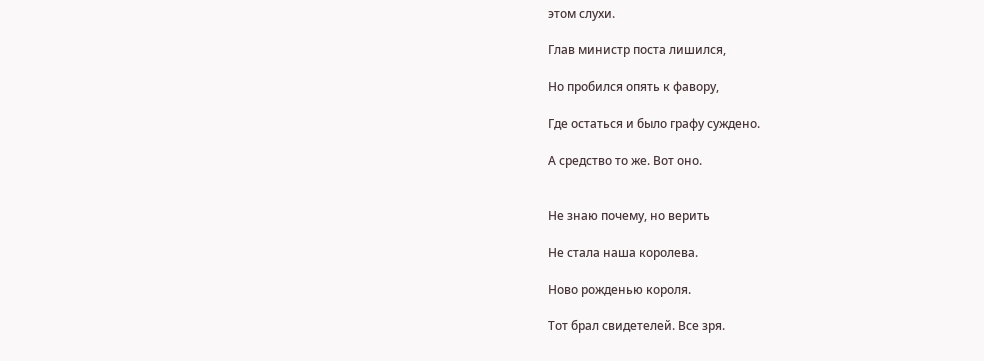этом слухи.

Глав министр поста лишился,

Но пробился опять к фавору,

Где остаться и было графу суждено.

А средство то же. Вот оно.


Не знаю почему, но верить

Не стала наша королева.

Ново рожденью короля.

Тот брал свидетелей. Все зря.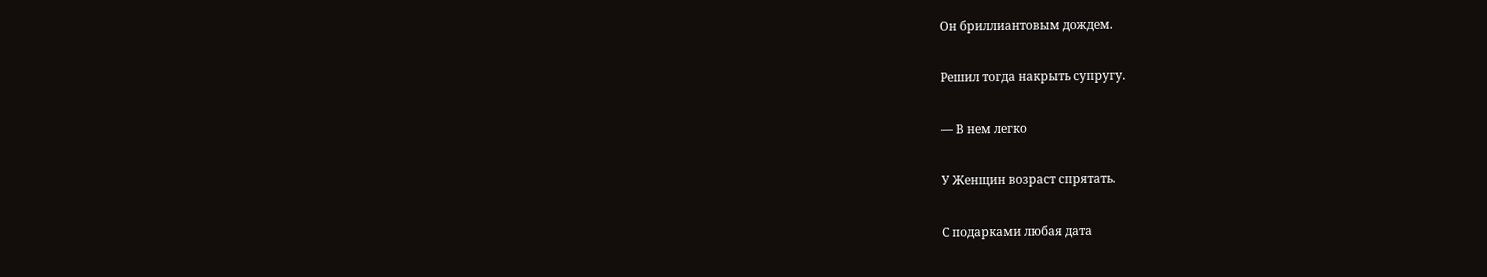Он бриллиантовым дождем.

Решил тогда накрыть супругу.

— В нем легко

У Женщин возраст спрятать.

С подарками любая дата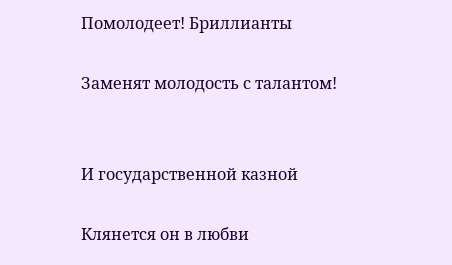Помолодеет! Бриллианты

Заменят молодость с талантом!


И государственной казной

Клянется он в любви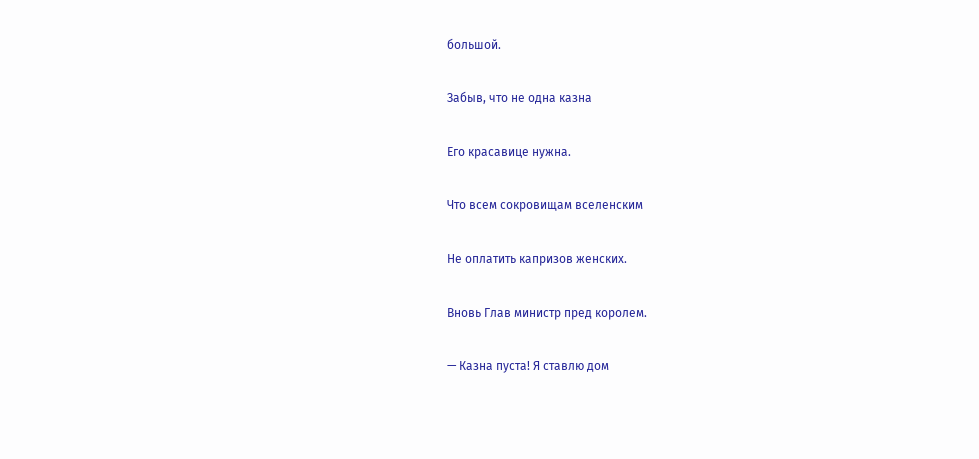большой.

Забыв, что не одна казна

Его красавице нужна.

Что всем сокровищам вселенским

Не оплатить капризов женских.

Вновь Глав министр пред королем.

— Казна пуста! Я ставлю дом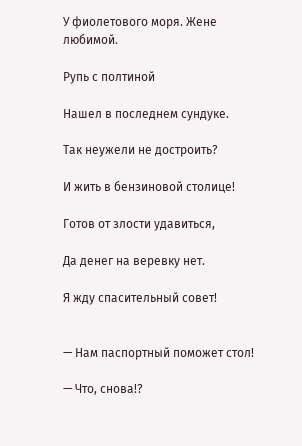У фиолетового моря. Жене любимой.

Рупь с полтиной

Нашел в последнем сундуке.

Так неужели не достроить?

И жить в бензиновой столице!

Готов от злости удавиться,

Да денег на веревку нет.

Я жду спасительный совет!


— Нам паспортный поможет стол!

— Что, снова!?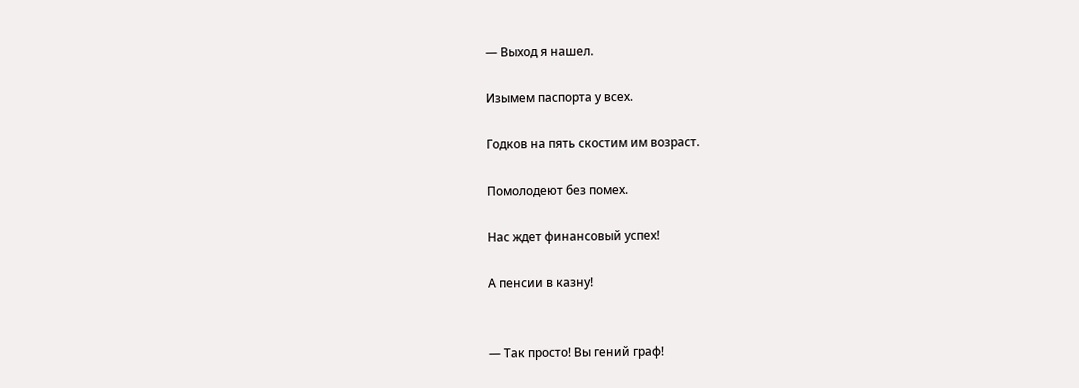— Выход я нашел.

Изымем паспорта у всех.

Годков на пять скостим им возраст.

Помолодеют без помех.

Нас ждет финансовый успех!

А пенсии в казну!


— Так просто! Вы гений граф!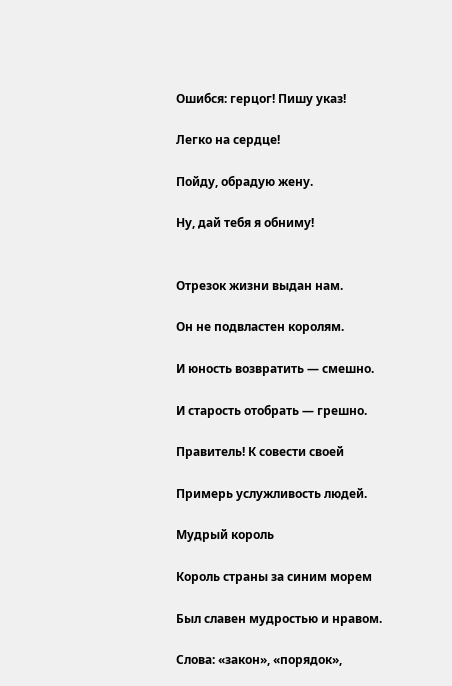Ошибся: герцог! Пишу указ!

Легко на сердце!

Пойду, обрадую жену.

Ну, дай тебя я обниму!


Отрезок жизни выдан нам.

Он не подвластен королям.

И юность возвратить — смешно.

И старость отобрать — грешно.

Правитель! К совести своей

Примерь услужливость людей.

Мудрый король

Король страны за синим морем

Был славен мудростью и нравом.

Слова: «закон», «порядок»,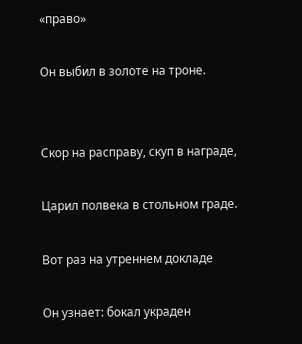«право»

Он выбил в золоте на троне.


Скор на расправу, скуп в награде,

Царил полвека в стольном граде.

Вот раз на утреннем докладе

Он узнает: бокал украден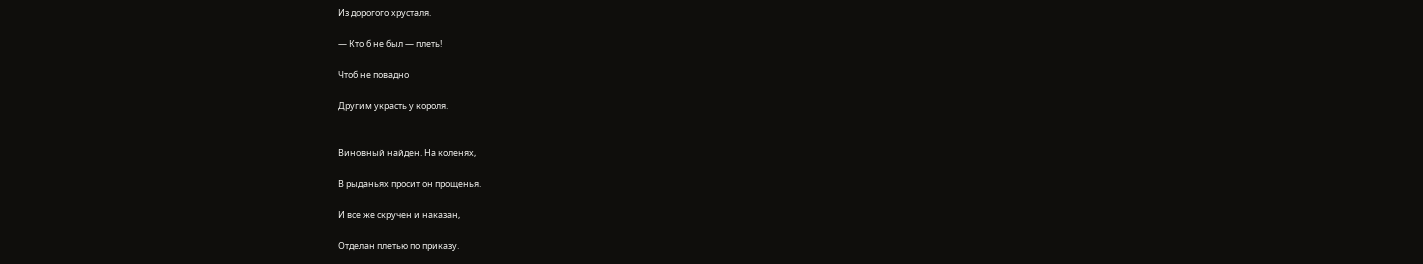Из дорогого хрусталя.

— Кто б не был — плеть!

Чтоб не повадно

Другим украсть у короля.


Виновный найден. На коленях,

В рыданьях просит он прощенья.

И все же скручен и наказан,

Отделан плетью по приказу.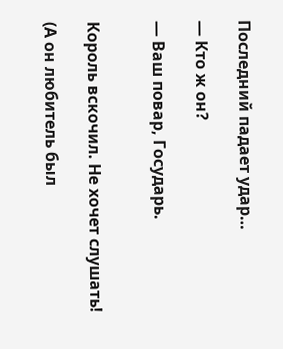Последний падает удар…

— Кто ж он?

— Ваш повар, Государь.


Король вскочил. Не хочет слушать!

(А он любитель был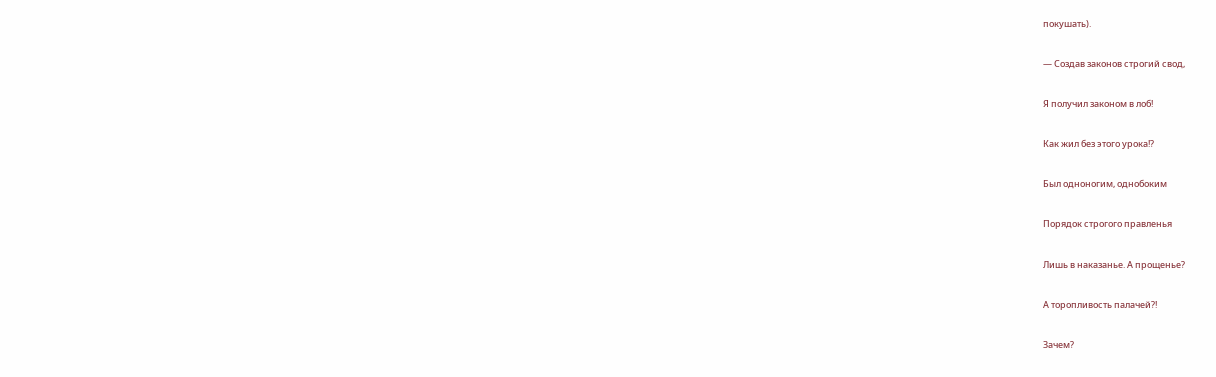покушать).

— Создав законов строгий свод,

Я получил законом в лоб!

Как жил без этого урока!?

Был одноногим, однобоким

Порядок строгого правленья

Лишь в наказанье. А прощенье?

А торопливость палачей?!

Зачем?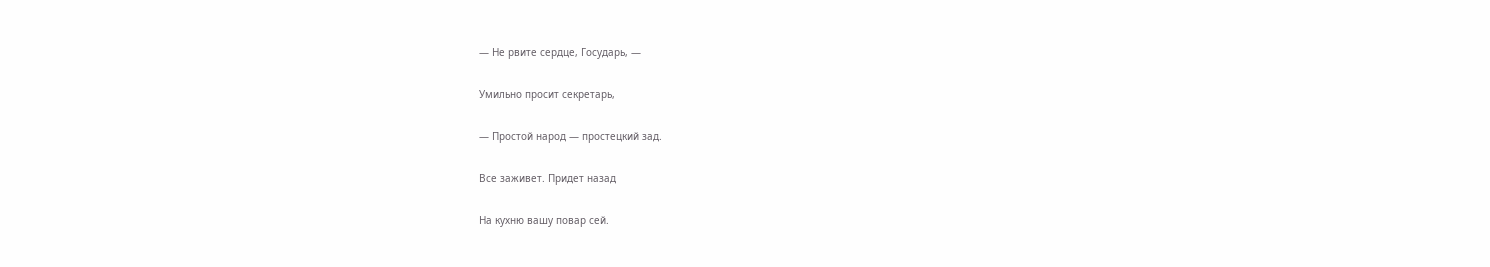— Не рвите сердце, Государь, —

Умильно просит секретарь,

— Простой народ — простецкий зад.

Все заживет. Придет назад

На кухню вашу повар сей.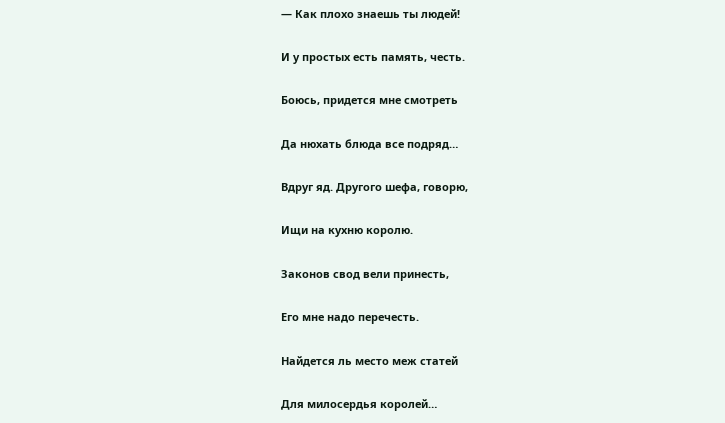— Как плохо знаешь ты людей!

И у простых есть память, честь.

Боюсь, придется мне смотреть

Да нюхать блюда все подряд…

Вдруг яд. Другого шефа, говорю,

Ищи на кухню королю.

Законов свод вели принесть,

Его мне надо перечесть.

Найдется ль место меж статей

Для милосердья королей…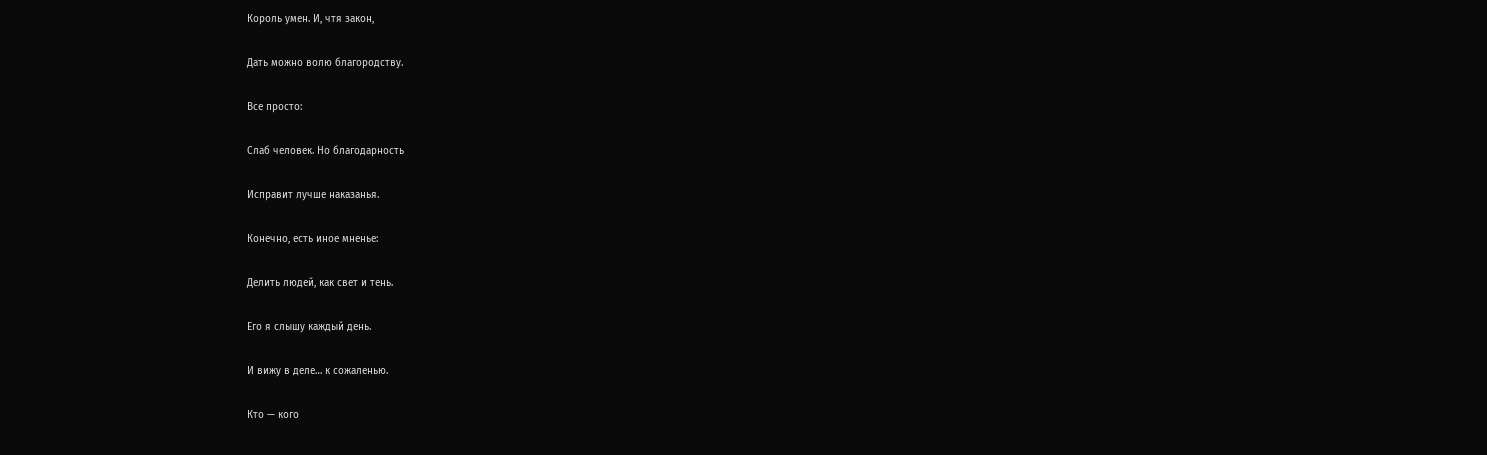Король умен. И, чтя закон,

Дать можно волю благородству.

Все просто:

Слаб человек. Но благодарность

Исправит лучше наказанья.

Конечно, есть иное мненье:

Делить людей, как свет и тень.

Его я слышу каждый день.

И вижу в деле… к сожаленью.

Кто — кого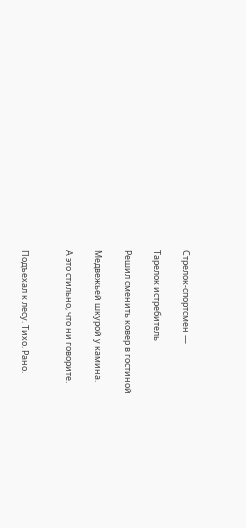Стрелок-спортсмен —

Тарелок истребитель

Решил сменить ковер в гостиной

Медвежьей шкурой у камина.

А это стильно, что ни говорите.


Подъехал к лесу. Тихо. Рано.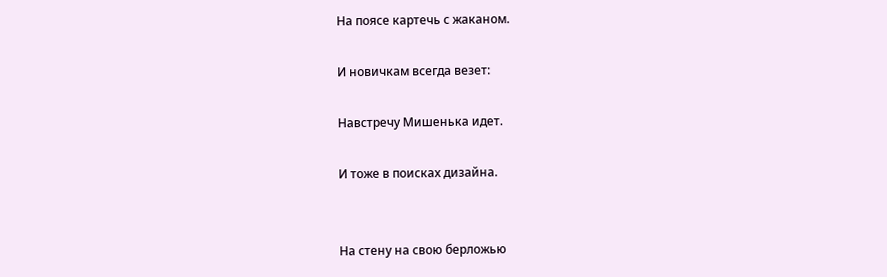На поясе картечь с жаканом.

И новичкам всегда везет:

Навстречу Мишенька идет.

И тоже в поисках дизайна.


На стену на свою берложью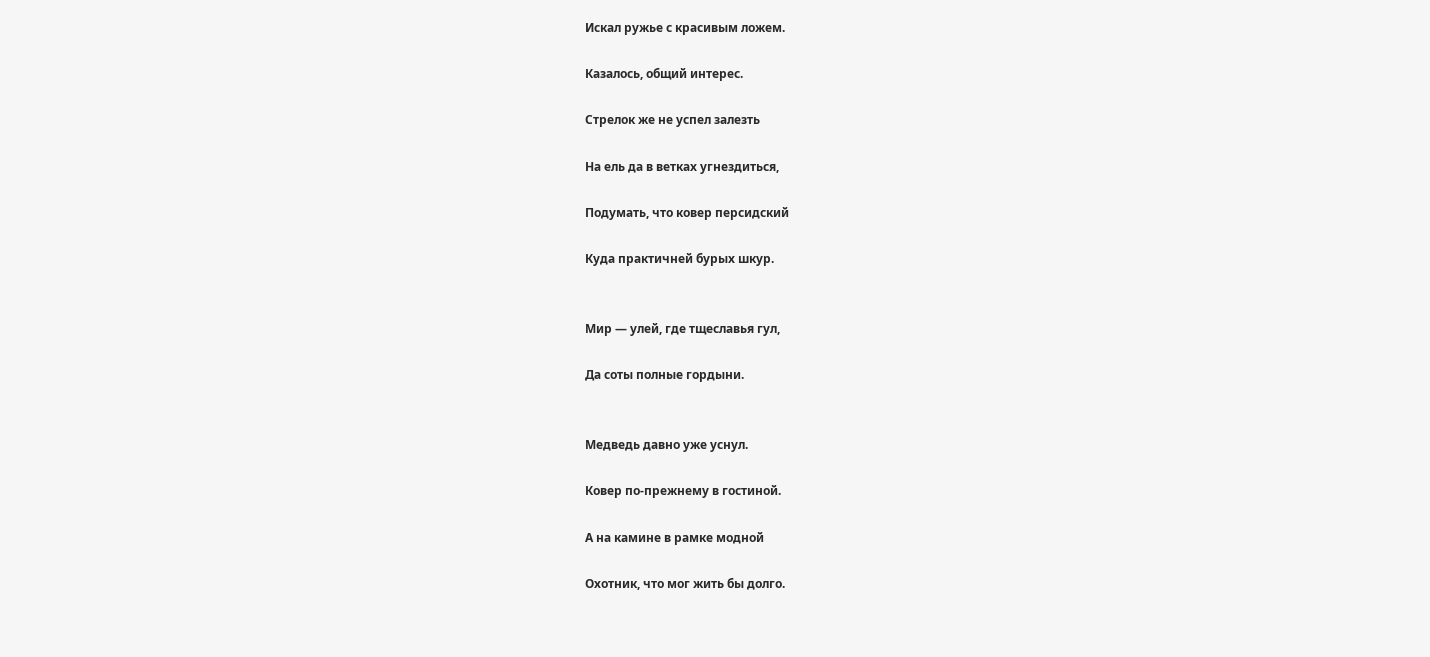Искал ружье с красивым ложем.

Казалось, общий интерес.

Стрелок же не успел залезть

На ель да в ветках угнездиться,

Подумать, что ковер персидский

Куда практичней бурых шкур.


Мир — улей, где тщеславья гул,

Да соты полные гордыни.


Медведь давно уже уснул.

Ковер по-прежнему в гостиной.

А на камине в рамке модной

Охотник, что мог жить бы долго.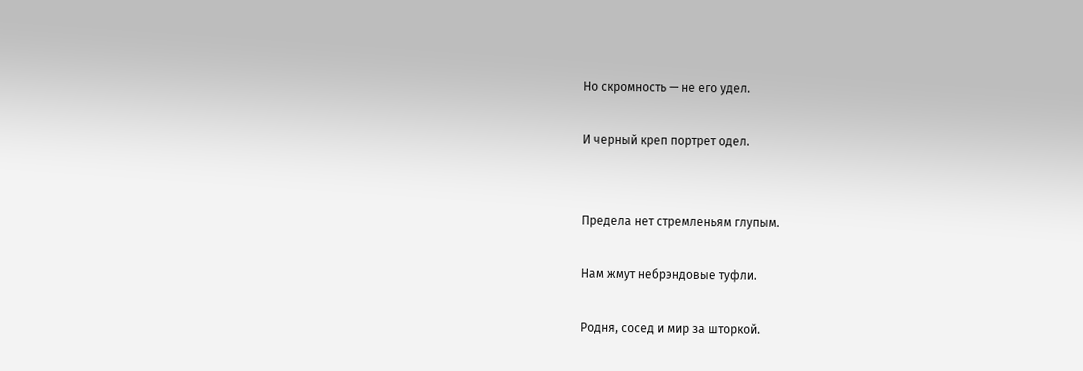Но скромность — не его удел.

И черный креп портрет одел.


Предела нет стремленьям глупым.

Нам жмут небрэндовые туфли.

Родня, сосед и мир за шторкой.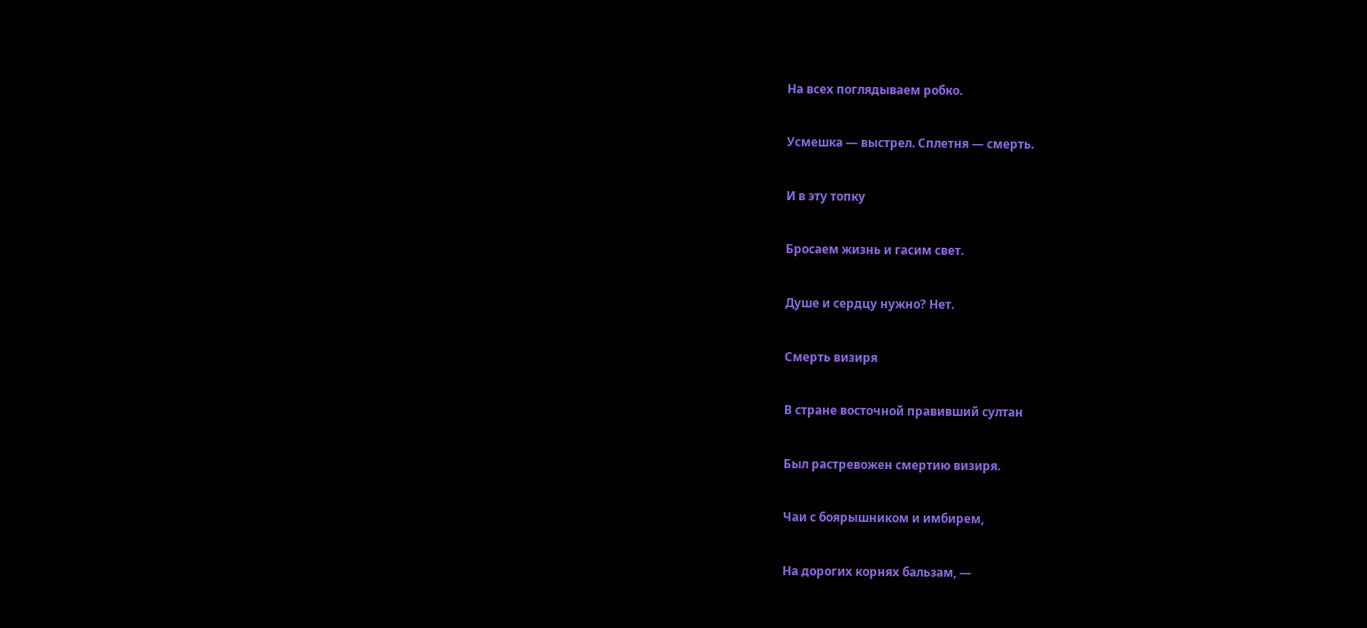На всех поглядываем робко.

Усмешка — выстрел. Сплетня — смерть.

И в эту топку

Бросаем жизнь и гасим свет.

Душе и сердцу нужно? Нет.

Смерть визиря

В стране восточной правивший султан

Был растревожен смертию визиря.

Чаи с боярышником и имбирем,

На дорогих корнях бальзам, —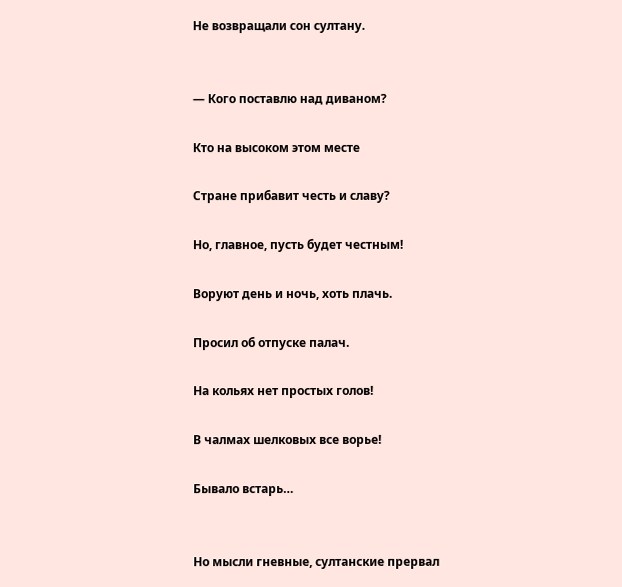Не возвращали сон султану.


— Кого поставлю над диваном?

Кто на высоком этом месте

Стране прибавит честь и славу?

Но, главное, пусть будет честным!

Воруют день и ночь, хоть плачь.

Просил об отпуске палач.

На кольях нет простых голов!

В чалмах шелковых все ворье!

Бывало встарь…


Но мысли гневные, султанские прервал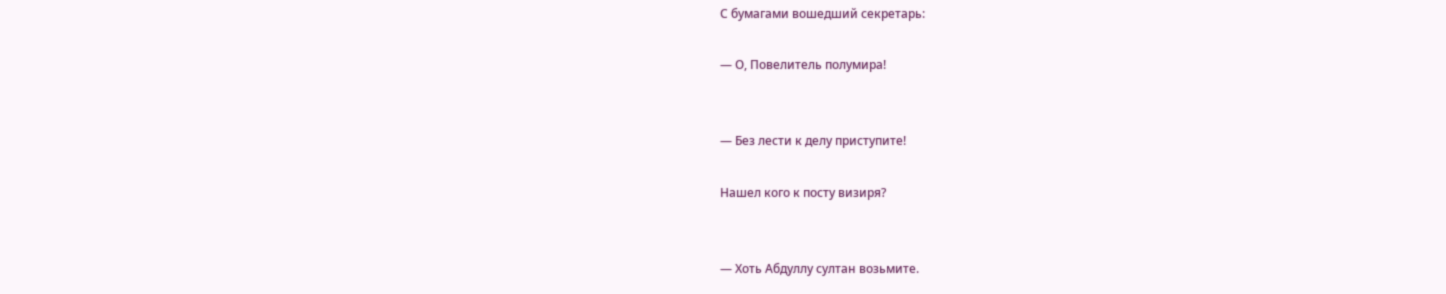С бумагами вошедший секретарь:

— О, Повелитель полумира!


— Без лести к делу приступите!

Нашел кого к посту визиря?


— Хоть Абдуллу султан возьмите.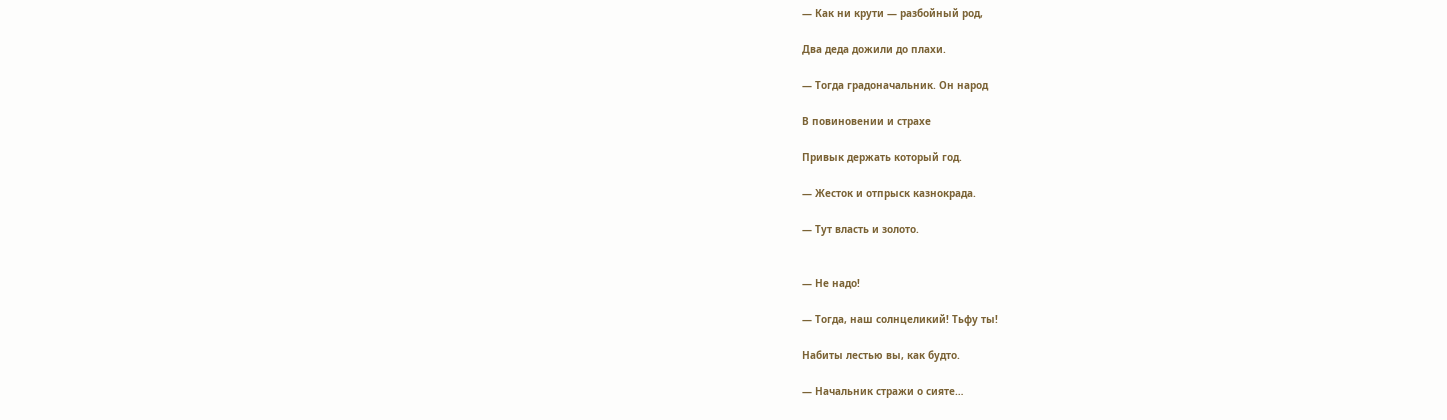— Как ни крути — разбойный род,

Два деда дожили до плахи.

— Тогда градоначальник. Он народ

В повиновении и страхе

Привык держать который год.

— Жесток и отпрыск казнокрада.

— Тут власть и золото.


— Не надо!

— Тогда, наш солнцеликий! Тьфу ты!

Набиты лестью вы, как будто.

— Начальник стражи о сияте…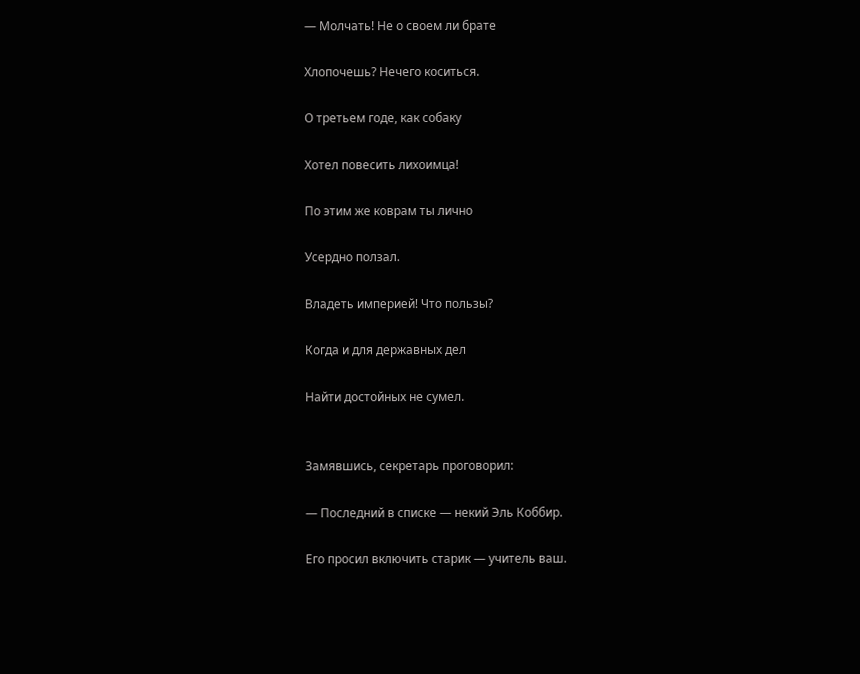— Молчать! Не о своем ли брате

Хлопочешь? Нечего коситься.

О третьем годе, как собаку

Хотел повесить лихоимца!

По этим же коврам ты лично

Усердно ползал.

Владеть империей! Что пользы?

Когда и для державных дел

Найти достойных не сумел.


Замявшись, секретарь проговорил:

— Последний в списке — некий Эль Коббир.

Его просил включить старик — учитель ваш.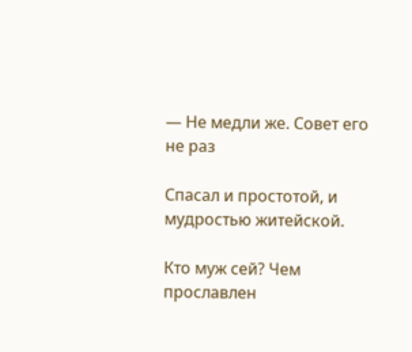— Не медли же. Совет его не раз

Спасал и простотой, и мудростью житейской.

Кто муж сей? Чем прославлен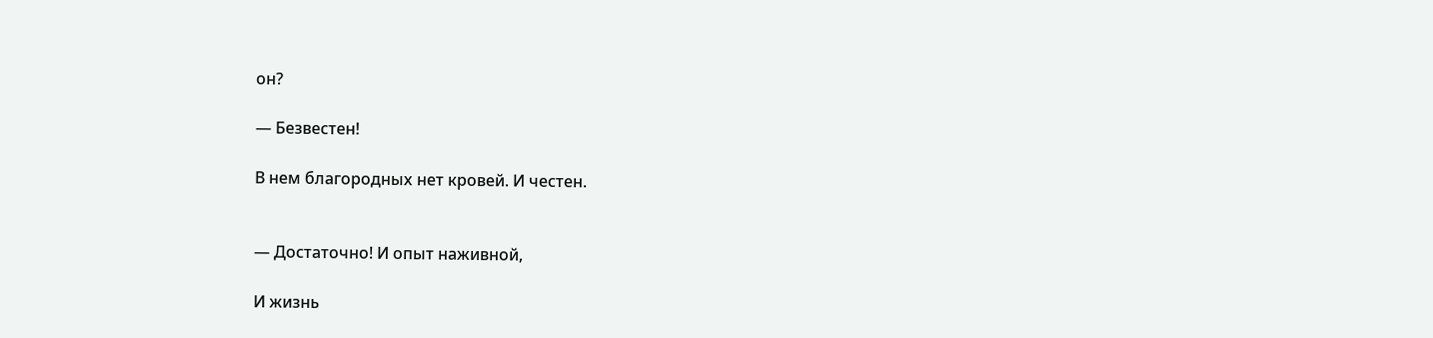он?

— Безвестен!

В нем благородных нет кровей. И честен.


— Достаточно! И опыт наживной,

И жизнь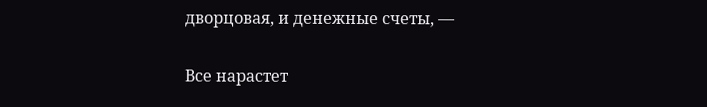дворцовая, и денежные счеты, —

Все нарастет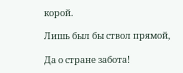корой.

Лишь был бы ствол прямой,

Да о стране забота!